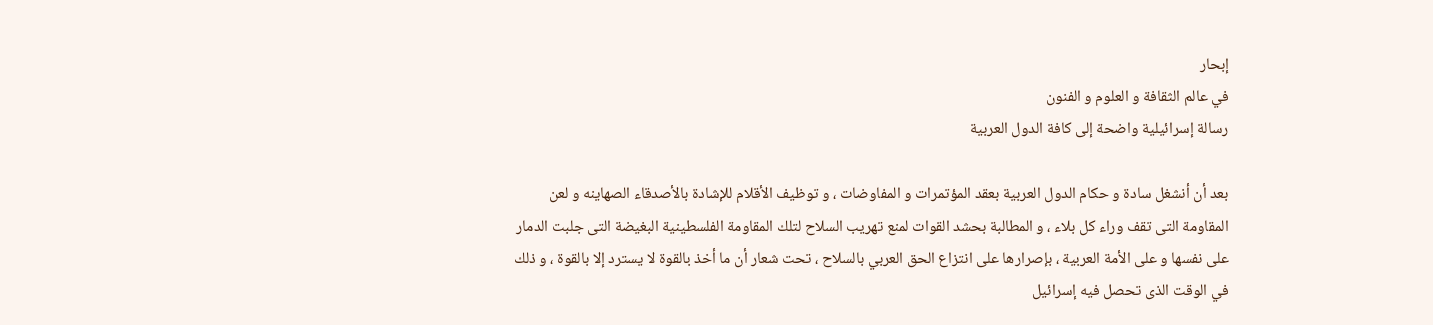إبحار
في عالم الثقافة و العلوم و الفنون
رسالة إسرائيلية واضحة إلى كافة الدول العربية

بعد أن أنشغل سادة و حكام الدول العربية بعقد المؤتمرات و المفاوضات ، و توظيف الأقلام للإشادة بالأصدقاء الصهاينه و لعن المقاومة التى تقف وراء كل بلاء ، و المطالبة بحشد القوات لمنع تهريب السلاح لتلك المقاومة الفلسطينية البغيضة التى جلبت الدمار على نفسها و على الأمة العربية ، بإصرارها على انتزاع الحق العربي بالسلاح ، تحت شعار أن ما أخذ بالقوة لا يسترد إلا بالقوة ، و ذلك  في الوقت الذى تحصل فيه إسرائيل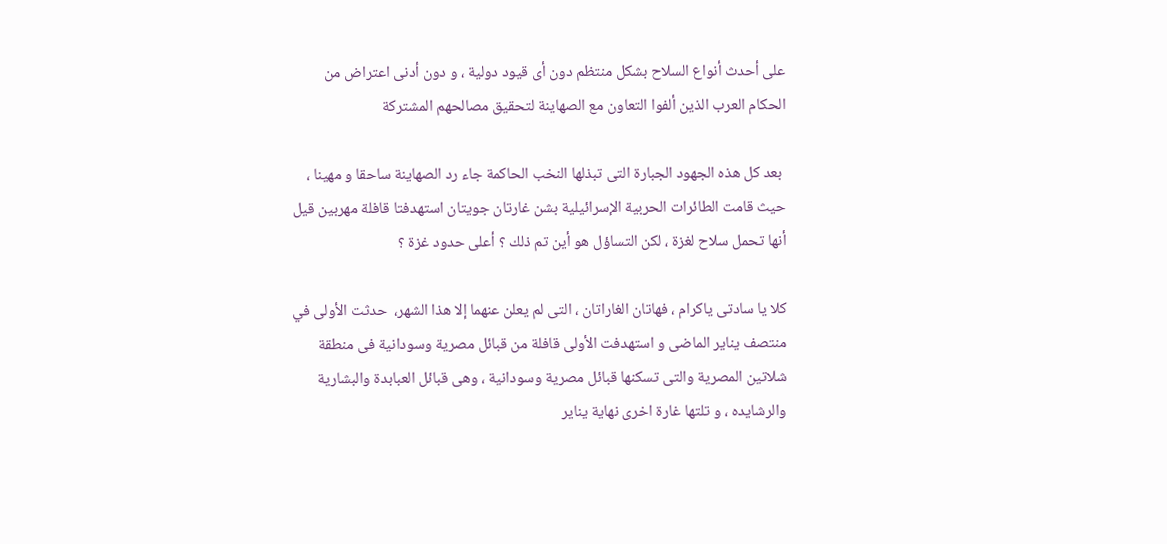على أحدث أنواع السلاح بشكل منتظم دون أى قيود دولية ، و دون أدنى اعتراض من الحكام العرب الذين ألفوا التعاون مع الصهاينة لتحقيق مصالحهم المشتركة

 بعد كل هذه الجهود الجبارة التى تبذلها النخب الحاكمة جاء رد الصهاينة ساحقا و مهينا ، حيث قامت الطائرات الحربية الإسرائيلية بشن غارتان جويتان استهدفتا قافلة مهربين قيل أنها تحمل سلاح لغزة ، لكن التساؤل هو أين تم ذلك ؟ أعلى حدود غزة ؟

كلا يا سادتى ياكرام ، فهاتان الغاراتان ، التى لم يعلن عنهما إلا هذا الشهر،  حدثت الأولى في منتصف يناير الماضى و استهدفت الأولى قافلة من قبائل مصرية وسودانية فى منطقة شلاتين المصرية والتى تسكنها قبائل مصرية وسودانية ، وهى قبائل العبابدة والبشارية والرشايده ، و تلتها غارة اخرى نهاية يناير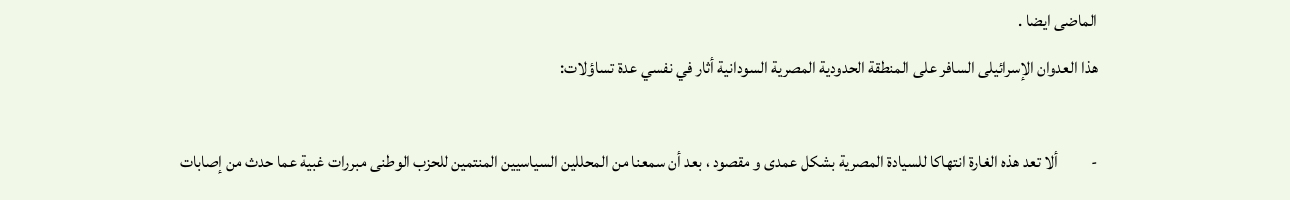الماضى ايضا .
هذا العدوان الإسرائيلى السافر على المنطقة الحدودية المصرية السودانية أثار في نفسي عدة تساؤلات:

-          ألا تعد هذه الغارة انتهاكا للسيادة المصرية بشكل عمدى و مقصود ، بعد أن سمعنا من المحللين السياسيين المنتمين للحزب الوطنى مبررات غبية عما حدث من إصابات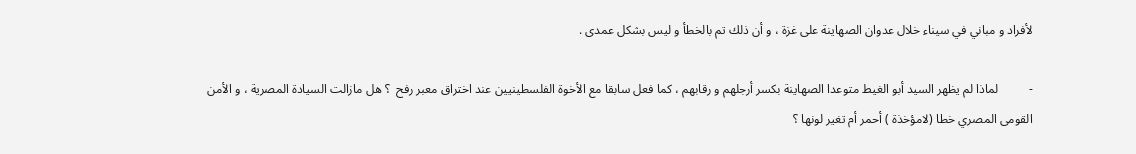لأفراد و مباني في سيناء خلال عدوان الصهاينة على غزة ، و أن ذلك تم بالخطأ و ليس بشكل عمدى .

-          لماذا لم يظهر السيد أبو الغيط متوعدا الصهاينة بكسر أرجلهم و رقابهم ، كما فعل سابقا مع الأخوة الفلسطينيين عند اختراق معبر رفح  ؟ هل مازالت السيادة المصرية ، و الأمن القومى المصري خطا (لامؤخذة ) أحمر أم تغير لونها ؟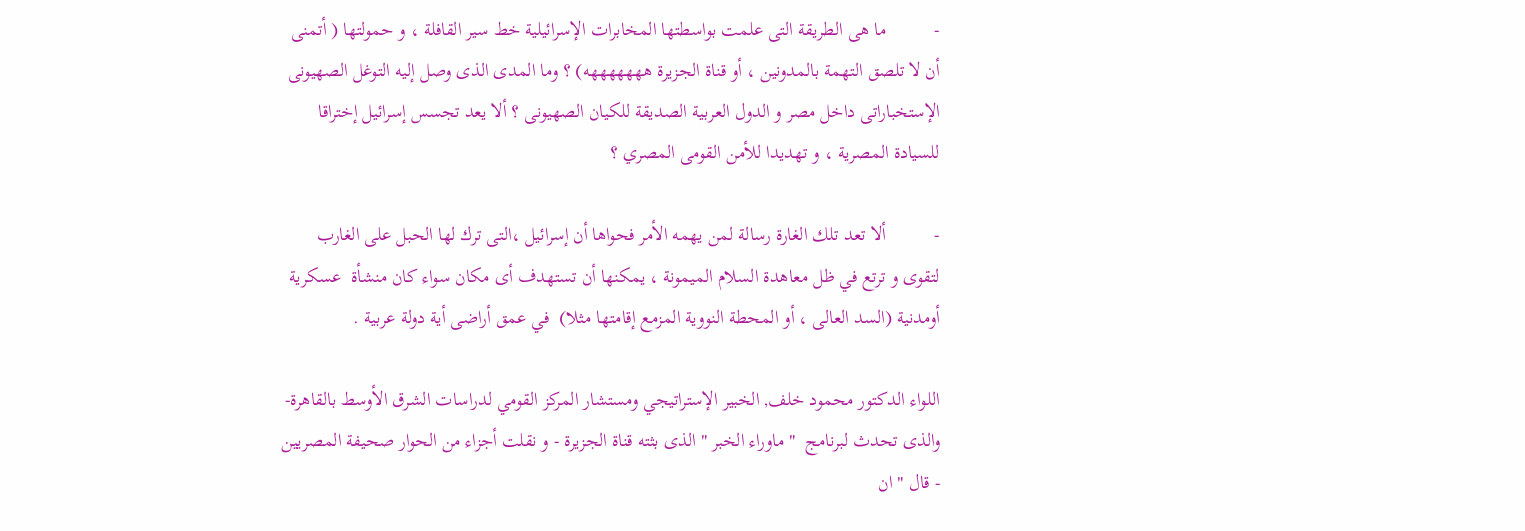-          ما هى الطريقة التى علمت بواسطتها المخابرات الإسرائيلية خط سير القافلة ، و حمولتها ( أتمنى أن لا تلصق التهمة بالمدونين ، أو قناة الجزيرة هههههههه) ؟ وما المدى الذى وصل إليه التوغل الصهيونى الإستخباراتى داخل مصر و الدول العربية الصديقة للكيان الصهيونى ؟ ألا يعد تجسس إسرائيل إختراقا للسيادة المصرية ، و تهديدا للأمن القومى المصري ؟

-          ألا تعد تلك الغارة رسالة لمن يهمه الأمر فحواها أن إسرائيل ،التى ترك لها الحبل على الغارب لتقوى و ترتع في ظل معاهدة السلام الميمونة ، يمكنها أن تستهدف أى مكان سواء كان منشأة  عسكرية أومدنية (السد العالى ، أو المحطة النووية المزمع إقامتها مثلا)  في عمق أراضى أية دولة عربية .

اللواء الدكتور محمود خلف, الخبير الإستراتيجي ومستشار المركز القومي لدراسات الشرق الأوسط بالقاهرة- والذى تحدث لبرنامج  " ماوراء الخبر " الذى بثته قناة الجزيرة - و نقلت أجزاء من الحوار صحيفة المصريين - قال " ان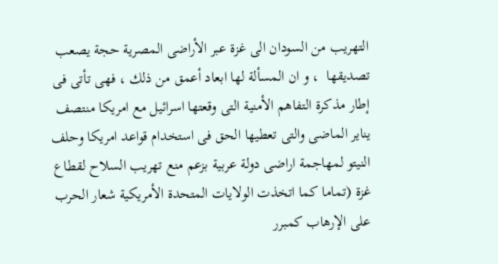التهريب من السودان الى غزة عبر الأراضى المصرية حجة يصعب تصديقها  ، و ان المسألة لها ابعاد أعمق من ذلك ، فهى تأتى فى إطار مذكرة التفاهم الأمنية التى وقعتها اسرائيل مع امريكا منتصف يناير الماضى والتى تعطيها الحق فى استخدام قواعد امريكا وحلف النيتو لمهاجمة اراضى دولة عربية بزعم منع تهريب السلاح لقطاع غزة (تماما كما اتخذت الولايات المتحدة الأمريكية شعار الحرب على الإرهاب كمبرر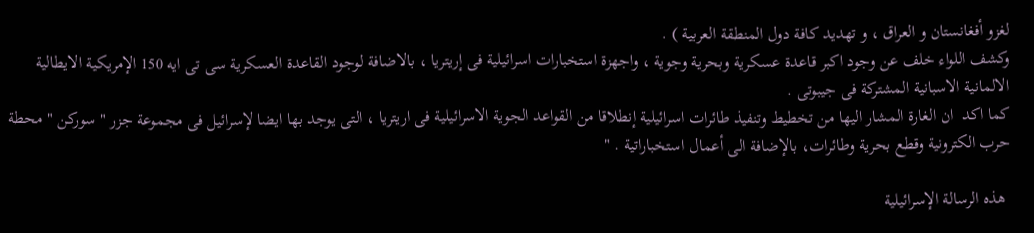لغزو أفغانستان و العراق ، و تهديد كافة دول المنطقة العربية ) .
وكشف اللواء خلف عن وجود اكبر قاعدة عسكرية وبحرية وجوية ، واجهزة استخبارات اسرائيلية فى إريتريا ، بالاضافة لوجود القاعدة العسكرية سى تى ايه 150 الإمريكية الايطالية الالمانية الاسبانية المشتركة فى جيبوتى .
كما اكد  ان الغارة المشار اليها من تخطيط وتنفيذ طائرات اسرائيلية إنطلاقا من القواعد الجوية الاسرائيلية فى اريتريا ، التى يوجد بها ايضا لإسرائيل فى مجموعة جزر " سوركن " محطة حرب الكترونية وقطع بحرية وطائرات، بالإضافة الى أعمال استخباراتية . "

 هذه الرسالة الإسرائيلية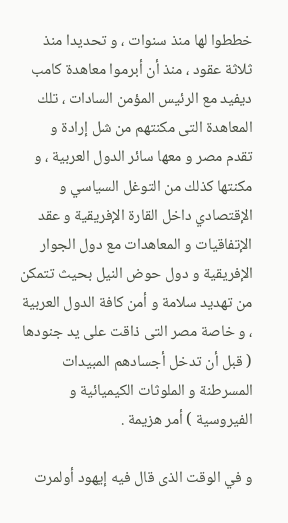خططوا لها منذ سنوات ، و تحديدا منذ ثلاثة عقود ، منذ أن أبرموا معاهدة كامب ديفيد مع الرئيس المؤمن السادات ، تلك المعاهدة التى مكنتهم من شل إرادة و تقدم مصر و معها سائر الدول العربية ، و مكنتها كذلك من التوغل السياسي و الإقتصادي داخل القارة الإفريقية و عقد الإتفاقيات و المعاهدات مع دول الجوار الإفريقية و دول حوض النيل بحيث تتمكن من تهديد سلامة و أمن كافة الدول العربية ، و خاصة مصر التى ذاقت على يد جنودها ( قبل أن تدخل أجسادهم المبيدات المسرطنة و الملوثات الكيميائية و الفيروسية ) أمر هزيمة .

و في الوقت الذى قال فيه إيهود أولمرت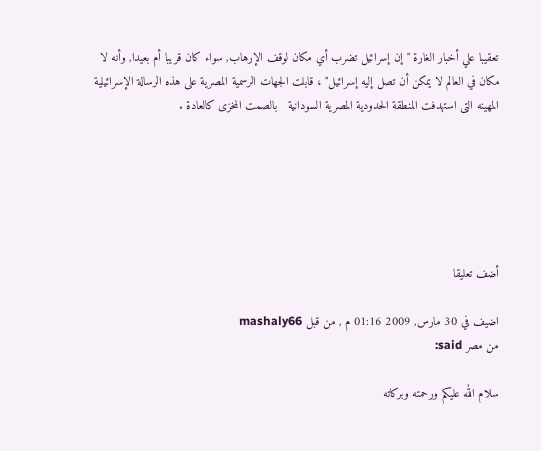تعقيبا علي أخبار الغارة " إن إسرائيل تضرب أي مكان لوقف الإرهاب, سواء كان قريبا أم بعيدا, وأنه لا مكان في العالم لا يمكن أن تصل إليه إسرائيل" ، قابلت الجهات الرسمية المصرية على هذه الرسالة الإسرائيلية المهينه التى استهدفت المنطقة الحدودية المصرية السودانية   بالصمت المخزى كالعادة .






أضف تعليقا

اضيف في 30 مارس, 2009 01:16 م , من قبل mashaly66
من مصر said:

سلام الله عليكم ورحمته وبركاته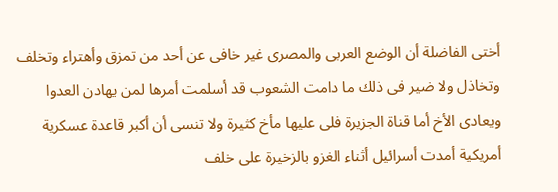أختى الفاضلة أن الوضع العربى والمصرى غير خافى عن أحد من تمزق وأهتراء وتخلف وتخاذل ولا ضير فى ذلك ما دامت الشعوب قد أسلمت أمرها لمن يهادن العدوا ويعادى الأخ أما قناة الجزيرة فلى عليها مأخ كثيرة ولا تنسى أن أكبر قاعدة عسكرية أمريكية أمدت أسرائيل أثناء الغزو بالزخيرة على خلف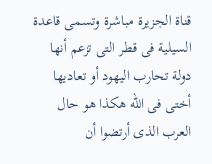قناة الجزيرة مباشرة وتسمى قاعدة السيلية فى قطر التى تزعم أنها دولة تحارب اليهود أو تعاديها أختى فى الله هكذا هو حال العرب الذى أرتضوا أن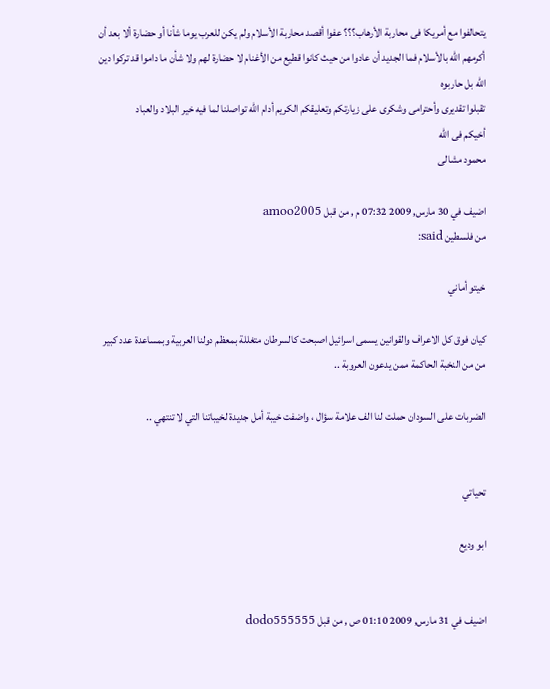يتحالفوا مع أمريكا فى محاربة الأرهاب؟؟؟ عفوا أقصد محاربة الأسلام ولم يكن للعرب يوما شأنا أو حضارة ألا بعد أن أكرمهم الله بالأسلام فما الجديد أن عادوا من حيث كانوا قطيع من الأغنام لا حضارة لهم ولا شأن ما داموا قد تركوا دين الله بل حاربوه
تقبلوا تقديرى وأحترامى وشكرى على زيارتكم وتعليقكم الكريم أدام الله تواصلنا لما فيه خير البلاد والعباد
أخيكم فى الله
محمود مشالى

اضيف في 30 مارس, 2009 07:32 م , من قبل amoo2005
من فلسطين said:

خيتو أماني

كيان فوق كل الاعراف والقوانين يسمى اسرائيل اصبحت كالسرطان متغللة بمعظم دولنا العربية وبمساعدة عدد كبير من من النخبة الحاكمة ممن يدعون العروبة ..

الضربات على السودان حملت لنا الف علامة سؤال ، واضفت خيبة أمل جديدة لخيباتنا التي لا تنتهي ..


تحياتي

ابو وديع


اضيف في 31 مارس, 2009 01:10 ص , من قبل dodo555555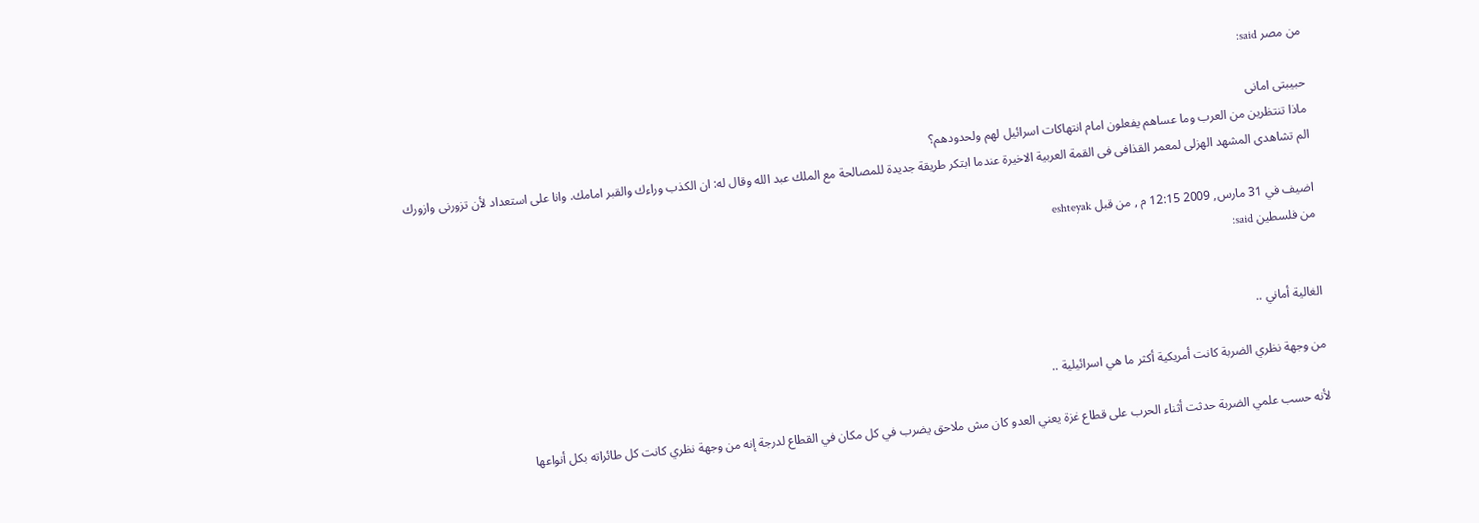من مصر said:

حبيبتى امانى
ماذا تنتظرين من العرب وما عساهم يفعلون امام انتهاكات اسرائيل لهم ولحدودهم؟
الم تشاهدى المشهد الهزلى لمعمر القذافى فى القمة العربية الاخيرة عندما ابتكر طريقة جديدة للمصالحة مع الملك عبد الله وقال له: ان الكذب وراءك والقبر امامك. وانا على استعداد لأن تزورنى وازورك

اضيف في 31 مارس, 2009 12:15 م , من قبل eshteyak
من فلسطين said:


الغالية أماني ..

من وجهة نظري الضربة كانت أمريكية أكثر ما هي اسرائيلية ..

لأنه حسب علمي الضربة حدثت أثناء الحرب على قطاع غزة يعني العدو كان مش ملاحق يضرب في كل مكان في القطاع لدرجة إنه من وجهة نظري كانت كل طائراته بكل أنواعها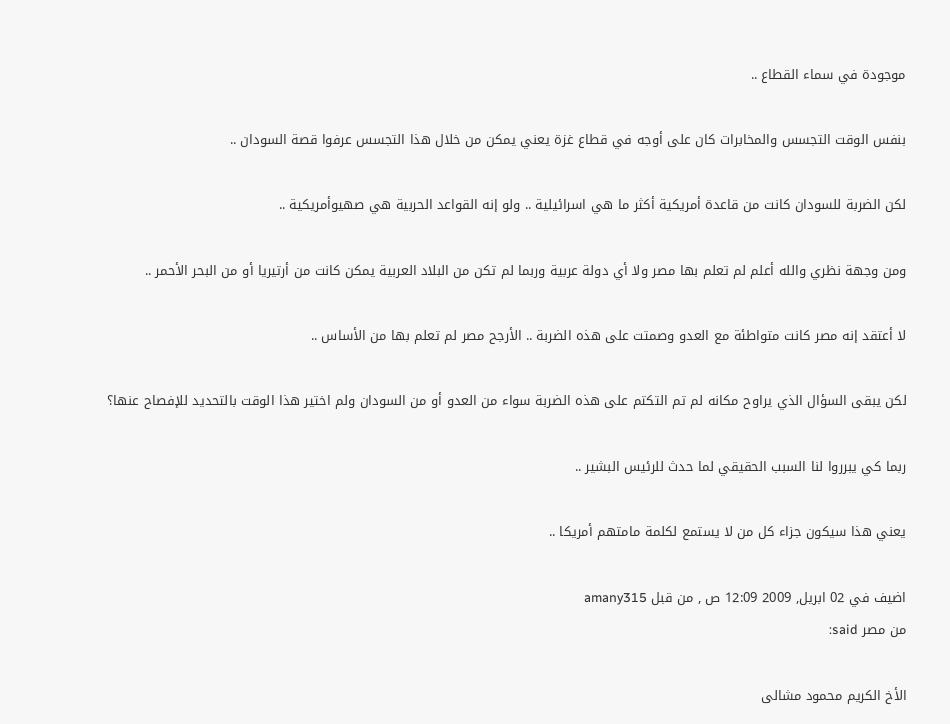موجودة في سماء القطاع ..

بنفس الوقت التجسس والمخابرات كان على أوجه في قطاع غزة يعني يمكن من خلال هذا التجسس عرفوا قصة السودان ..

لكن الضربة للسودان كانت من قاعدة أمريكية أكثر ما هي اسرائيلية .. ولو إنه القواعد الحربية هي صهيوأمريكية ..

ومن وجهة نظري والله أعلم لم تعلم بها مصر ولا أي دولة عربية وربما لم تكن من البلاد العربية يمكن كانت من أرتيريا أو من البحر الأحمر ..

لا أعتقد إنه مصر كانت متواطئة مع العدو وصمتت على هذه الضربة .. الأرجح مصر لم تعلم بها من الأساس ..

لكن يبقى السؤال الذي يراوح مكانه لم تم التكتم على هذه الضربة سواء من العدو أو من السودان ولم اختير هذا الوقت بالتحديد للإفصاح عنها؟

ربما كي يبرروا لنا السبب الحقيقي لما حدث للرئيس البشير ..

يعني هذا سيكون جزاء كل من لا يستمع لكلمة مامتهم أمريكا ..

اضيف في 02 ابريل, 2009 12:09 ص , من قبل amany315
من مصر said:

الأخ الكريم محمود مشالى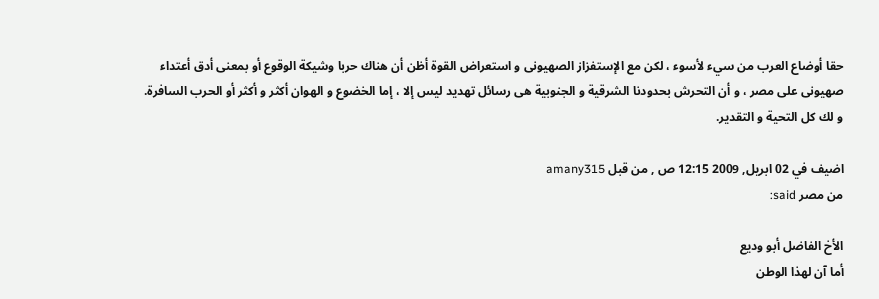حقا أوضاع العرب من سيء لأسوء ، لكن مع الإستفزاز الصهيونى و استعراض القوة أظن أن هناك حربا وشيكة الوقوع أو بمعنى أدق أعتداء صهيونى على مصر ، و أن التحرش بحدودنا الشرقية و الجنوبية هى رسائل تهديد ليس إلا ، إما الخضوع و الهوان أكثر و أكثر أو الحرب السافرة.
و لك كل التحية و التقدير.

اضيف في 02 ابريل, 2009 12:15 ص , من قبل amany315
من مصر said:

الأخ الفاضل أبو وديع
أما آن لهذا الوطن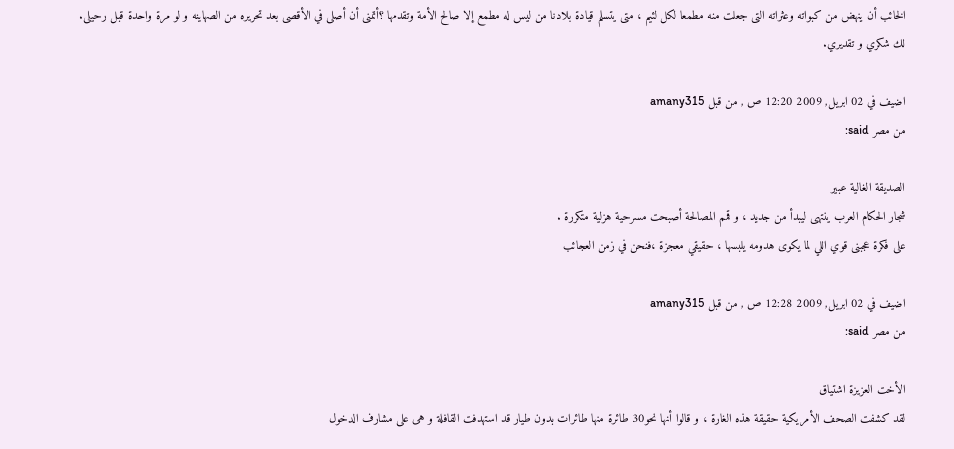الخائب أن ينهض من كبواته وعثراته التى جعلت منه مطمعا لكل لئيم ، متى يتسلم قيادة بلادنا من ليس له مطمع إلا صالح الأمة وتقدمها ؟أتمنى أن أصلى في الأقصى بعد تحريره من الصهاينه و لو مرة واحدة قبل رحيلى.
لك شكري و تقديري.

اضيف في 02 ابريل, 2009 12:20 ص , من قبل amany315
من مصر said:

الصديقة الغالية عبير
شجار الحكام العرب ينتهى ليبدأ من جديد ، و قمم المصالحة أصبحت مسرحية هزلية متكررة .
على فكرة عجبنى قوي اللي لما يكوى هدومه يلبسها ، حقيقي معجزة ،فنحن في زمن العجائب

اضيف في 02 ابريل, 2009 12:28 ص , من قبل amany315
من مصر said:

الأخت العزيزة اشتياق
لقد كشفت الصحف الأمريكية حقيقة هذه الغارة ، و قالوا أنها نحو30 طائرة منها طائرات بدون طيار قد استهدفت القافلة و هى على مشارف الدخول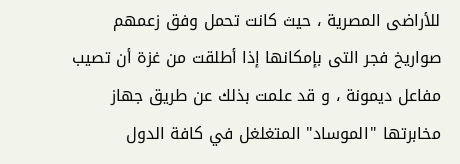للأراضى المصرية ، حيث كانت تحمل وفق زعمهم صواريخ فجر التى بإمكانها إذا أطلقت من غزة أن تصيب مفاعل ديمونة ، و قد علمت بذلك عن طريق جهاز مخابرتها "الموساد" المتغلغل في كافة الدول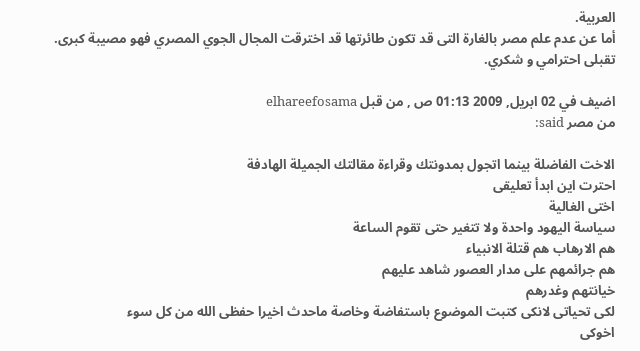العربية.
أما عن عدم علم مصر بالغارة التى قد تكون طائرتها قد اخترقت المجال الجوي المصري فهو مصيبة كبرى.
تقبلى احترامي و شكري.

اضيف في 02 ابريل, 2009 01:13 ص , من قبل elhareefosama
من مصر said:

الاخت الفاضلة بينما اتجول بمدونتك وقراءة مقالتك الجميلة الهادفة
احترت اين ابدأ تعليقى
اختى الغالية
سياسة اليهود واحدة ولا تتغير حتى تقوم الساعة
هم الارهاب هم قتلة الانبياء
هم جرائمهم على مدار العصور شاهد عليهم
خيانتهم وغدرهم
لكى تحياتى لانكى كتبت الموضوع باستفاضة وخاصة ماحدث اخيرا حفظى الله من كل سوء
اخوكى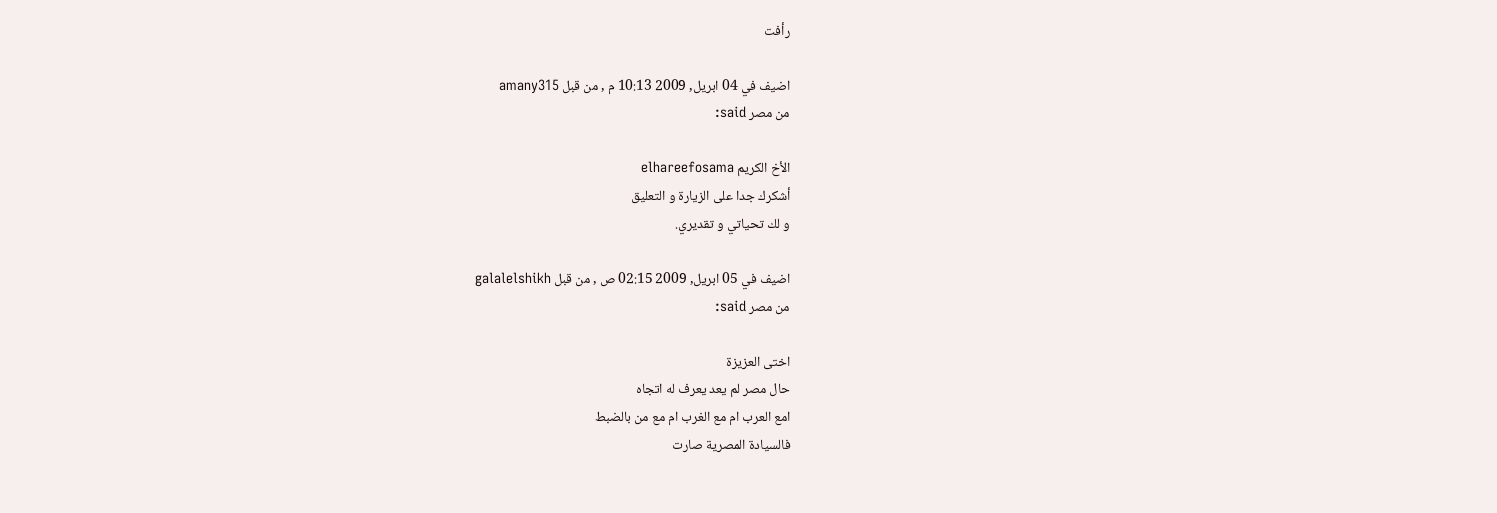رأفت

اضيف في 04 ابريل, 2009 10:13 م , من قبل amany315
من مصر said:

الأخ الكريم elhareefosama
أشكرك جدا على الزيارة و التعليق
و لك تحياتي و تقديري.

اضيف في 05 ابريل, 2009 02:15 ص , من قبل galalelshikh
من مصر said:

اختى العزيزة
حال مصر لم يعد يعرف له اتجاه
امع العرب ام مع الغرب ام مع من بالضبط
فالسيادة المصرية صارت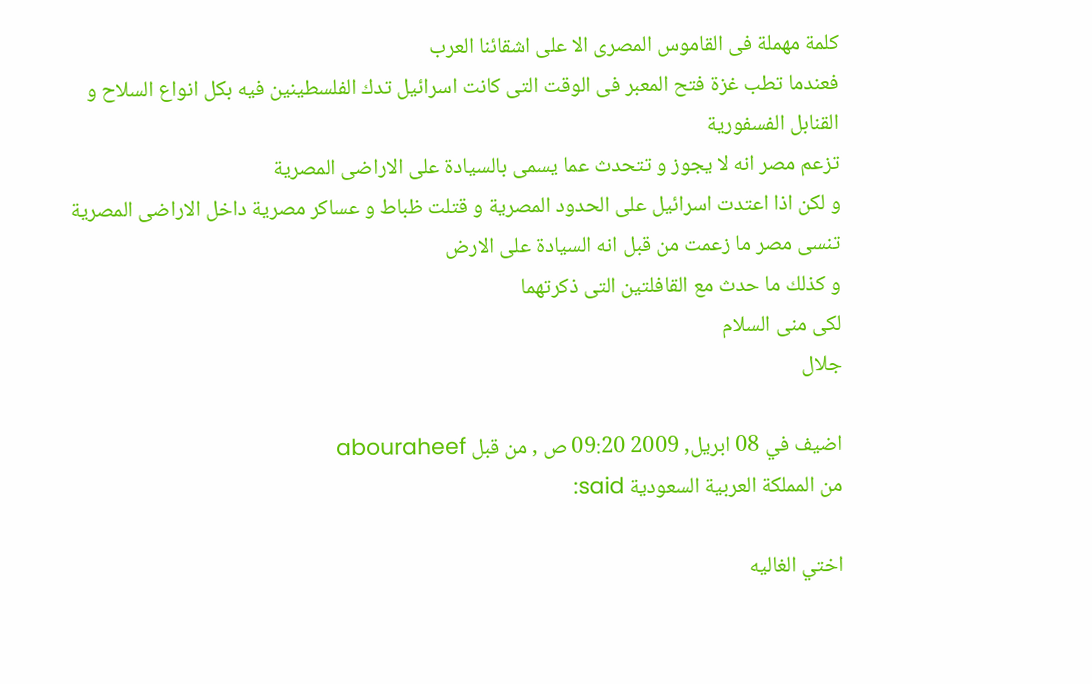كلمة مهملة فى القاموس المصرى الا على اشقائنا العرب
فعندما تطب غزة فتح المعبر فى الوقت التى كانت اسرائيل تدك الفلسطينين فيه بكل انواع السلاح و القنابل الفسفورية
تزعم مصر انه لا يجوز و تتحدث عما يسمى بالسيادة على الاراضى المصرية
و لكن اذا اعتدت اسرائيل على الحدود المصرية و قتلت ظباط و عساكر مصرية داخل الاراضى المصرية تنسى مصر ما زعمت من قبل انه السيادة على الارض
و كذلك ما حدث مع القافلتين التى ذكرتهما
لكى منى السلام
جلال

اضيف في 08 ابريل, 2009 09:20 ص , من قبل abouraheef
من المملكة العربية السعودية said:

اختي الغاليه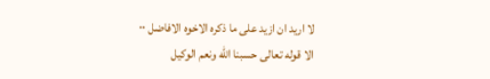لا اريد ان ازيد على ما ذكره الاخوه الافاضل ٠٠
الا قوله تعالى حسبنا الله ونعم الوكيل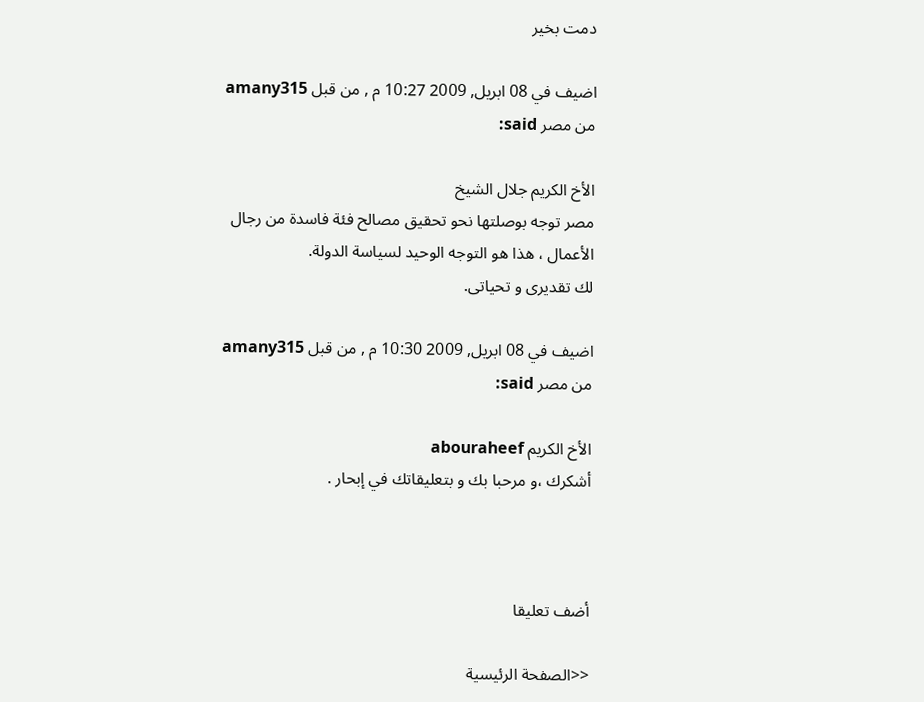دمت بخير

اضيف في 08 ابريل, 2009 10:27 م , من قبل amany315
من مصر said:

الأخ الكريم جلال الشيخ
مصر توجه بوصلتها نحو تحقيق مصالح فئة فاسدة من رجال الأعمال ، هذا هو التوجه الوحيد لسياسة الدولة.
لك تقديرى و تحياتى.

اضيف في 08 ابريل, 2009 10:30 م , من قبل amany315
من مصر said:

الأخ الكريم abouraheef
أشكرك ،و مرحبا بك و بتعليقاتك في إبحار .



أضف تعليقا

<<الصفحة الرئيسية